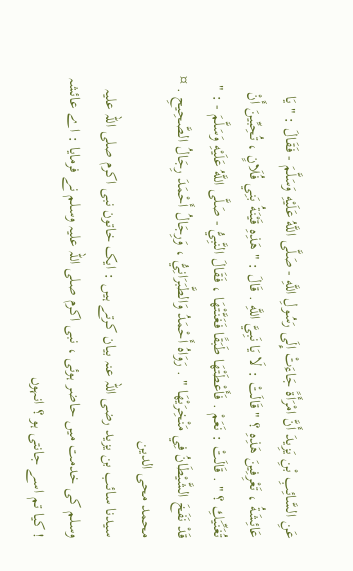عَنِ السَّائِبِ بْنِ يَزِيدَ أَنَّ امْرَأَةً جَاءَتْ إِلَى رَسُولِ اللَّهِ - صَلَّى اللَّهُ عَلَيْهِ وَسَلَّمَ - فَقَالَ : " يَا عَائِشَةُ ، تَعْرِفِينَ هَذِهِ ؟ " قَالَتْ : لَا يَا نَبِيَّ اللَّهِ . قَالَ : " هَذِهِ قَيْنَةُ بَنِي فُلَانٍ ، تُحِبِّينَ أَنْ تُغَنِّيَكِ ؟ " . قَالَتْ : نَعَمْ . فَأَعْطَتْهَا طَبَقًا فَغَنَّتْهَا ، فَقَالَ النَّبِيُّ - صَلَّى اللَّهُ عَلَيْهِ وَسَلَّمَ - : " قَدْ نَفَخَ الشَّيْطَانُ فِي مَنْخِرَيْهَا " . رَوَاهُ أَحْمَدُ وَالطَّبَرَانِيُّ ، وَرِجَالُ أَحْمَدَ رِجَالُ الصَّحِيحِ . ¤
محمد محی الدین
سیدنا سائب بن یزید رضی اللہ عنہ بیان کرتے ہیں : ایک خاتون نبی اکرم صلی اللہ علیہ وسلم کی خدمت میں حاضر ہوئی ، نبی اکرم صلی اللہ علیہ وسلم نے فرمایا : اے عائشہ ! کیا تم اسے جانتی ہو ؟ انہوں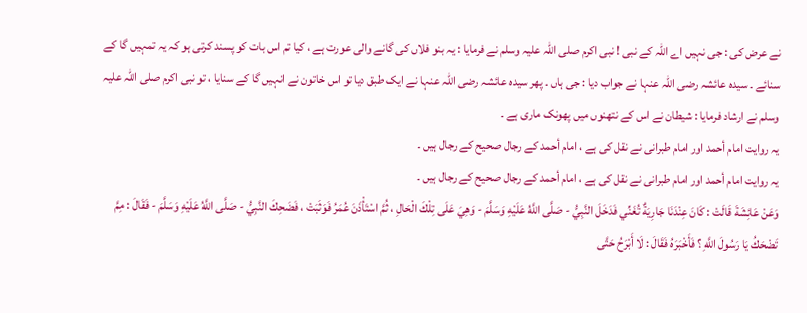نے عرض کی : جی نہیں اے اللہ کے نبی ! نبی اکرم صلی اللہ علیہ وسلم نے فرمایا : یہ بنو فلاں کی گانے والی عورت ہے ، کیا تم اس بات کو پسند کرتی ہو کہ یہ تمہیں گا کے سنائے ۔ سیدہ عائشہ رضی اللہ عنہا نے جواب دیا : جی ہاں ۔ پھر سیدہ عائشہ رضی اللہ عنہا نے ایک طبق دیا تو اس خاتون نے انہیں گا کے سنایا ، تو نبی اکرم صلی اللہ علیہ وسلم نے ارشاد فرمایا : شیطان نے اس کے نتھنوں میں پھونک ماری ہے ۔
یہ روایت امام أحمد اور امام طبرانی نے نقل کی ہے ، امام أحمد کے رجال صحیح کے رجال ہیں ۔
یہ روایت امام أحمد اور امام طبرانی نے نقل کی ہے ، امام أحمد کے رجال صحیح کے رجال ہیں ۔
وَعَنْ عَائِشَةَ قَالَتْ : كَانَ عِنْدَنَا جَارِيَةٌ تُغَنِّي فَدَخَلَ النَّبِيُّ - صَلَّى اللَّهُ عَلَيْهِ وَسَلَّمَ - وَهِيَ عَلَى تِلْكَ الْحَالِ ، ثُمَّ اسْتَأْذَنَ عُمَرُ فَوَثَبَتْ ، فَضَحِكَ النَّبِيُّ - صَلَّى اللَّهُ عَلَيْهِ وَسَلَّمَ - فَقَالَ : مِمَّ تَضْحَكُ يَا رَسُولَ اللَّهِ ؟ فَأَخْبَرَهُ فَقَالَ : لَا أَبْرَحُ حَتَّى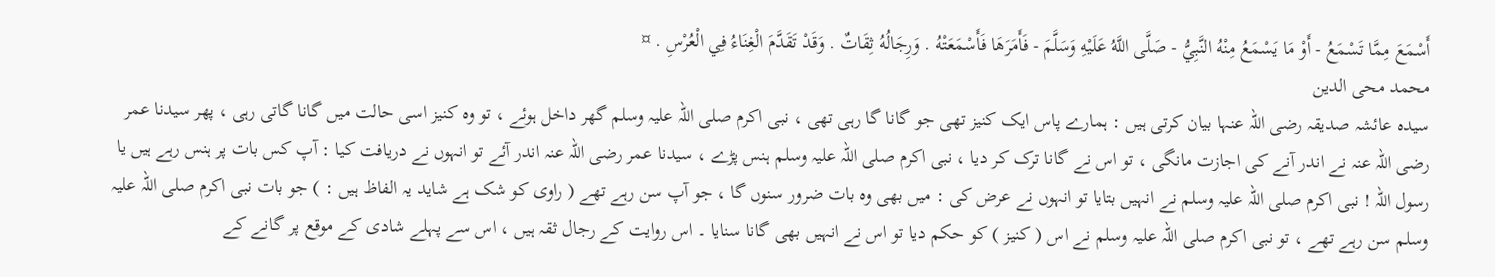أَسْمَعَ مِمَّا تَسْمَعُ - أَوْ مَا يَسْمَعُ مِنْهُ النَّبِيُّ - صَلَّى اللَّهُ عَلَيْهِ وَسَلَّمَ - فَأَمَرَهَا فَأَسْمَعَتْهُ . وَرِجَالُهُ ثِقَاتٌ . وَقَدْ تَقَدَّمَ الْغِنَاءُ فِي الْعُرْسِ . ¤
محمد محی الدین
سیدہ عائشہ صدیقہ رضی اللہ عنہا بیان کرتی ہیں : ہمارے پاس ایک کنیز تھی جو گانا گا رہی تھی ، نبی اکرم صلی اللہ علیہ وسلم گھر داخل ہوئے ، تو وہ کنیز اسی حالت میں گانا گاتی رہی ، پھر سیدنا عمر رضی اللہ عنہ نے اندر آنے کی اجازت مانگی ، تو اس نے گانا ترک کر دیا ، نبی اکرم صلی اللہ علیہ وسلم ہنس پڑے ، سیدنا عمر رضی اللہ عنہ اندر آئے تو انہوں نے دریافت کیا : آپ کس بات پر ہنس رہے ہیں یا رسول اللہ ! نبی اکرم صلی اللہ علیہ وسلم نے انہیں بتایا تو انہوں نے عرض کی : میں بھی وہ بات ضرور سنوں گا ، جو آپ سن رہے تھے ( راوی کو شک ہے شاید یہ الفاظ ہیں : ) جو بات نبی اکرم صلی اللہ علیہ وسلم سن رہے تھے ، تو نبی اکرم صلی اللہ علیہ وسلم نے اس ( کنیز ) کو حکم دیا تو اس نے انہیں بھی گانا سنایا ۔ اس روایت کے رجال ثقہ ہیں ، اس سے پہلے شادی کے موقع پر گانے کے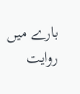بارے میں روایت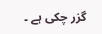گزر چکی ہے ۔